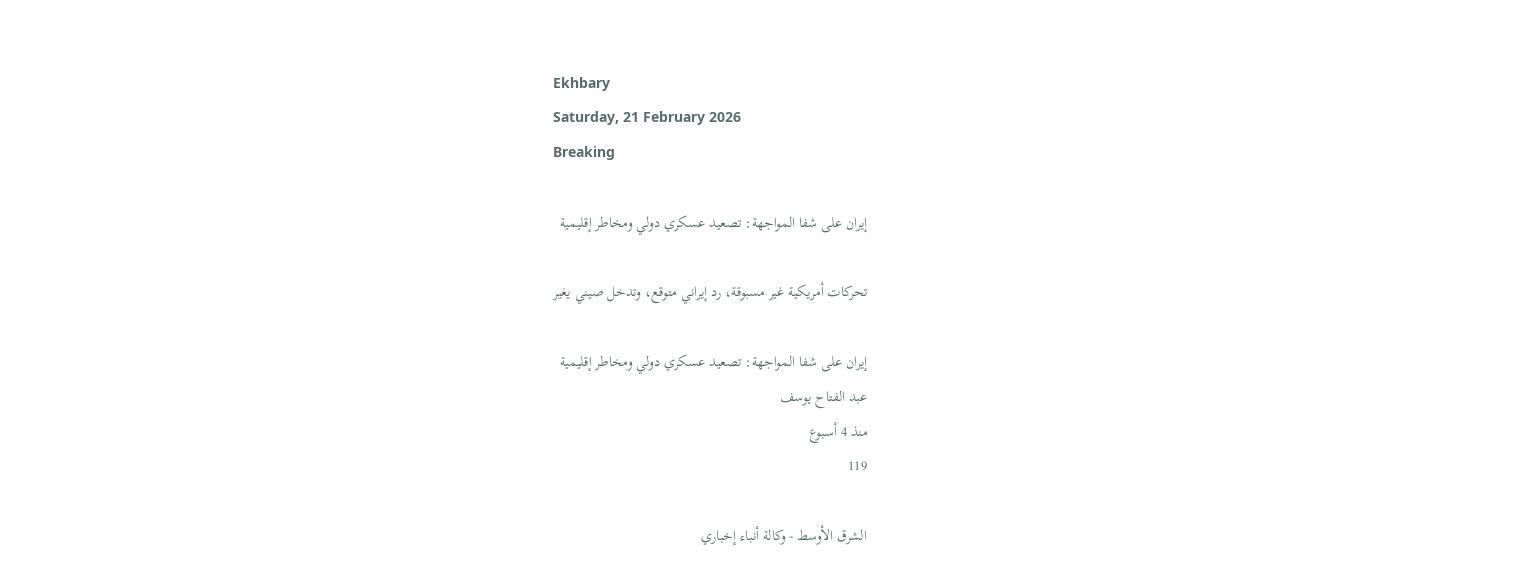Ekhbary
Saturday, 21 February 2026
Breaking

إيران على شفا المواجهة: تصعيد عسكري دولي ومخاطر إقليمية

تحركات أمريكية غير مسبوقة، رد إيراني متوقع، وتدخل صيني يغير

إيران على شفا المواجهة: تصعيد عسكري دولي ومخاطر إقليمية
عبد الفتاح يوسف
منذ 4 أسبوع
119

الشرق الأوسط - وكالة أنباء إخباري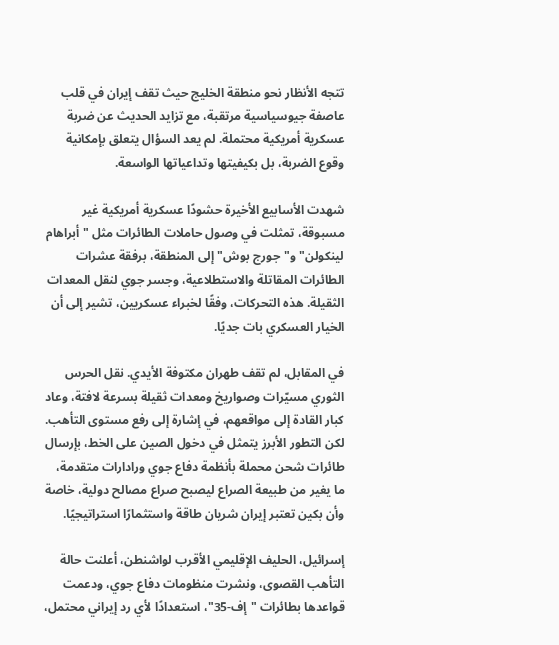تتجه الأنظار نحو منطقة الخليج حيث تقف إيران في قلب عاصفة جيوسياسية مرتقبة، مع تزايد الحديث عن ضربة عسكرية أمريكية محتملة. لم يعد السؤال يتعلق بإمكانية وقوع الضربة، بل بكيفيتها وتداعياتها الواسعة.

شهدت الأسابيع الأخيرة حشودًا عسكرية أمريكية غير مسبوقة، تمثلت في وصول حاملات الطائرات مثل "أبراهام لينكولن" و"جورج بوش" إلى المنطقة، برفقة عشرات الطائرات المقاتلة والاستطلاعية، وجسر جوي لنقل المعدات الثقيلة. هذه التحركات، وفقًا لخبراء عسكريين، تشير إلى أن الخيار العسكري بات جديًا.

في المقابل، لم تقف طهران مكتوفة الأيدي. نقل الحرس الثوري مسيّرات وصواريخ ومعدات ثقيلة بسرعة لافتة، وعاد كبار القادة إلى مواقعهم، في إشارة إلى رفع مستوى التأهب. لكن التطور الأبرز يتمثل في دخول الصين على الخط، بإرسال طائرات شحن محملة بأنظمة دفاع جوي ورادارات متقدمة، ما يغير من طبيعة الصراع ليصبح صراع مصالح دولية، خاصة وأن بكين تعتبر إيران شريان طاقة واستثمارًا استراتيجيًا.

إسرائيل، الحليف الإقليمي الأقرب لواشنطن، أعلنت حالة التأهب القصوى، ونشرت منظومات دفاع جوي، ودعمت قواعدها بطائرات "إف-35"، استعدادًا لأي رد إيراني محتمل،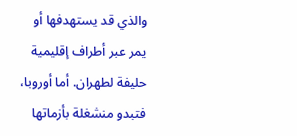والذي قد يستهدفها أو يمر عبر أطراف إقليمية حليفة لطهران. أما أوروبا، فتبدو منشغلة بأزماتها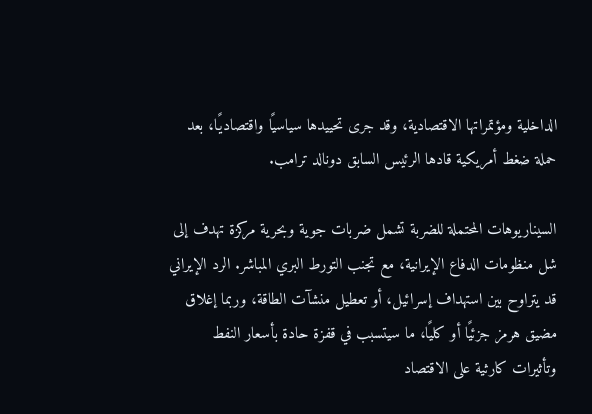الداخلية ومؤتمراتها الاقتصادية، وقد جرى تحييدها سياسيًا واقتصاديًا، بعد حملة ضغط أمريكية قادها الرئيس السابق دونالد ترامب.

السيناريوهات المحتملة للضربة تشمل ضربات جوية وبحرية مركزة تهدف إلى شل منظومات الدفاع الإيرانية، مع تجنب التورط البري المباشر. الرد الإيراني قد يتراوح بين استهداف إسرائيل، أو تعطيل منشآت الطاقة، وربما إغلاق مضيق هرمز جزئيًا أو كليًا، ما سيتسبب في قفزة حادة بأسعار النفط وتأثيرات كارثية على الاقتصاد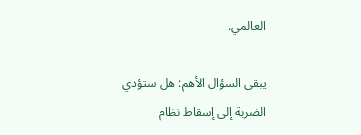العالمي.

يبقى السؤال الأهم: هل ستؤدي الضربة إلى إسقاط نظام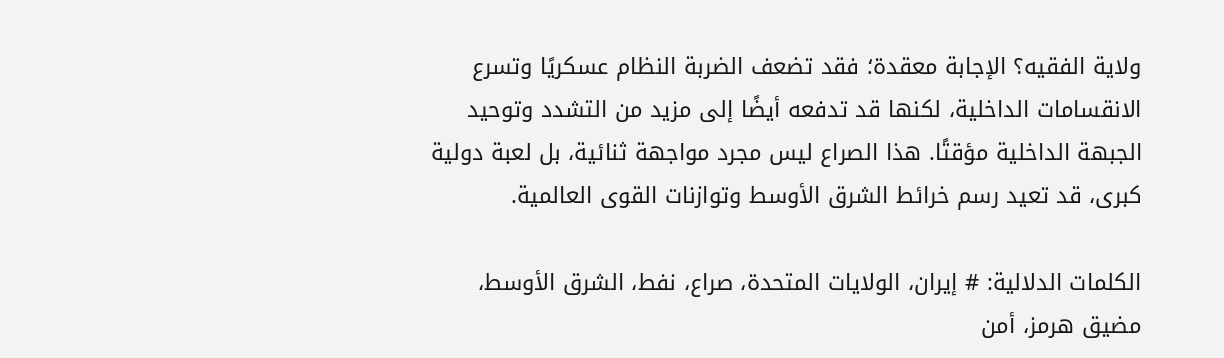ولاية الفقيه؟ الإجابة معقدة؛ فقد تضعف الضربة النظام عسكريًا وتسرع الانقسامات الداخلية، لكنها قد تدفعه أيضًا إلى مزيد من التشدد وتوحيد الجبهة الداخلية مؤقتًا. هذا الصراع ليس مجرد مواجهة ثنائية، بل لعبة دولية كبرى، قد تعيد رسم خرائط الشرق الأوسط وتوازنات القوى العالمية.

الكلمات الدلالية: # إيران، الولايات المتحدة، صراع، نفط، الشرق الأوسط، مضيق هرمز، أمن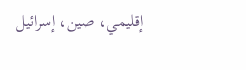إقليمي، صين، إسرائيل